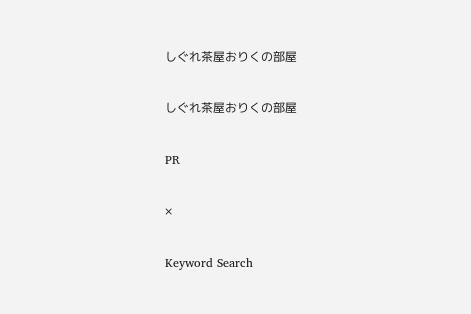しぐれ茶屋おりくの部屋

しぐれ茶屋おりくの部屋

PR

×

Keyword Search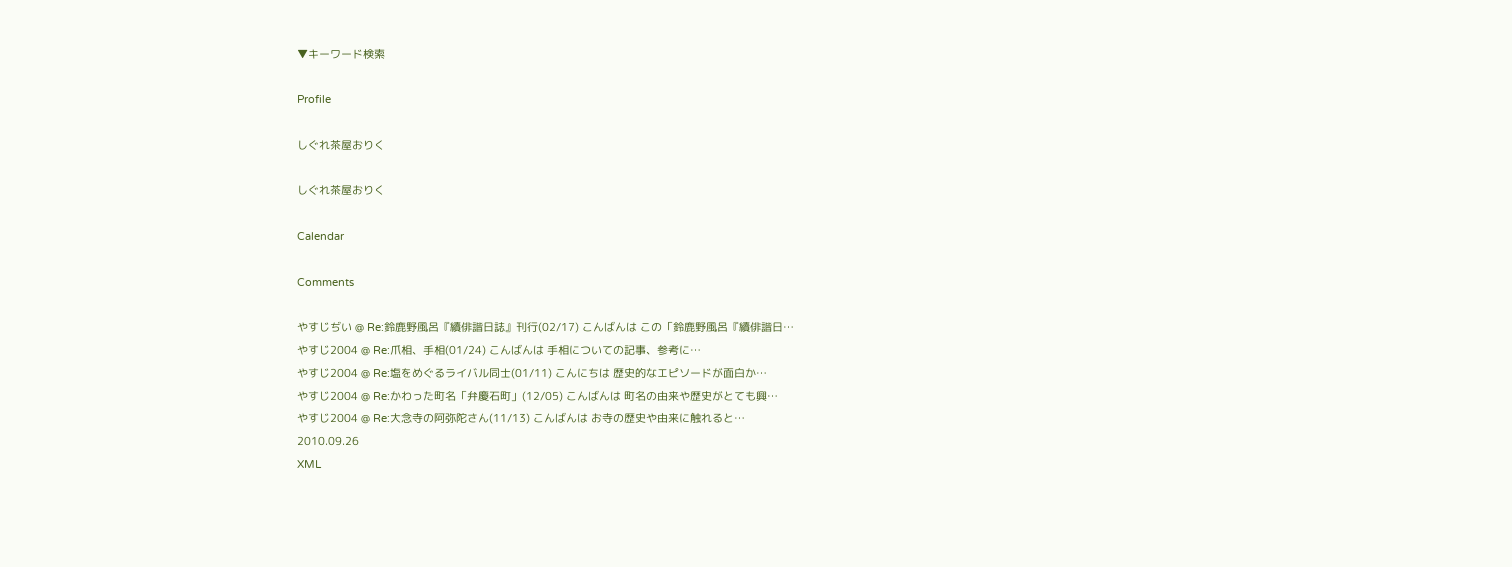▼キーワード検索

Profile

しぐれ茶屋おりく

しぐれ茶屋おりく

Calendar

Comments

やすじぢい @ Re:鈴鹿野風呂『續俳諧日誌』刊行(02/17) こんばんは この「鈴鹿野風呂『續俳諧日…
やすじ2004 @ Re:爪相、手相(01/24) こんばんは 手相についての記事、参考に…
やすじ2004 @ Re:塩をめぐるライバル同士(01/11) こんにちは 歴史的なエピソードが面白か…
やすじ2004 @ Re:かわった町名「弁慶石町」(12/05) こんばんは 町名の由来や歴史がとても興…
やすじ2004 @ Re:大念寺の阿弥陀さん(11/13) こんばんは お寺の歴史や由来に触れると…
2010.09.26
XML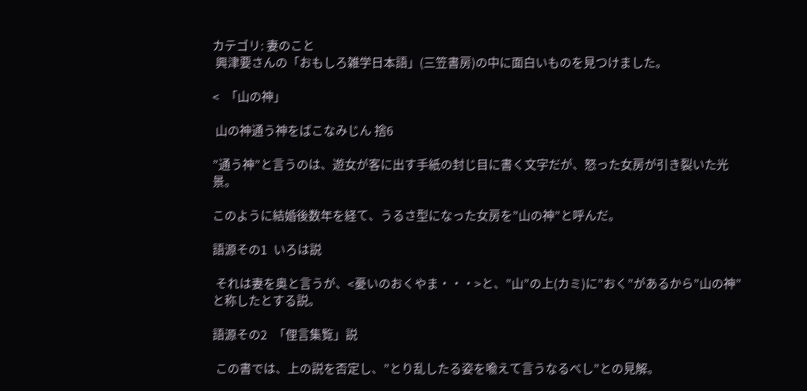カテゴリ: 妻のこと
 興津要さんの「おもしろ雑学日本語」(三笠書房)の中に面白いものを見つけました。

<  「山の神」

 山の神通う神をばこなみじん 捨6

”通う神”と言うのは、遊女が客に出す手紙の封じ目に書く文字だが、怒った女房が引き裂いた光景。

このように結婚後数年を経て、うるさ型になった女房を”山の神”と呼んだ。

語源その1  いろは説

 それは妻を奥と言うが、<憂いのおくやま・・・>と、”山”の上(カミ)に”おく”があるから”山の神”と称したとする説。

語源その2  「俚言集覧」説

 この書では、上の説を否定し、”とり乱したる姿を喩えて言うなるべし”との見解。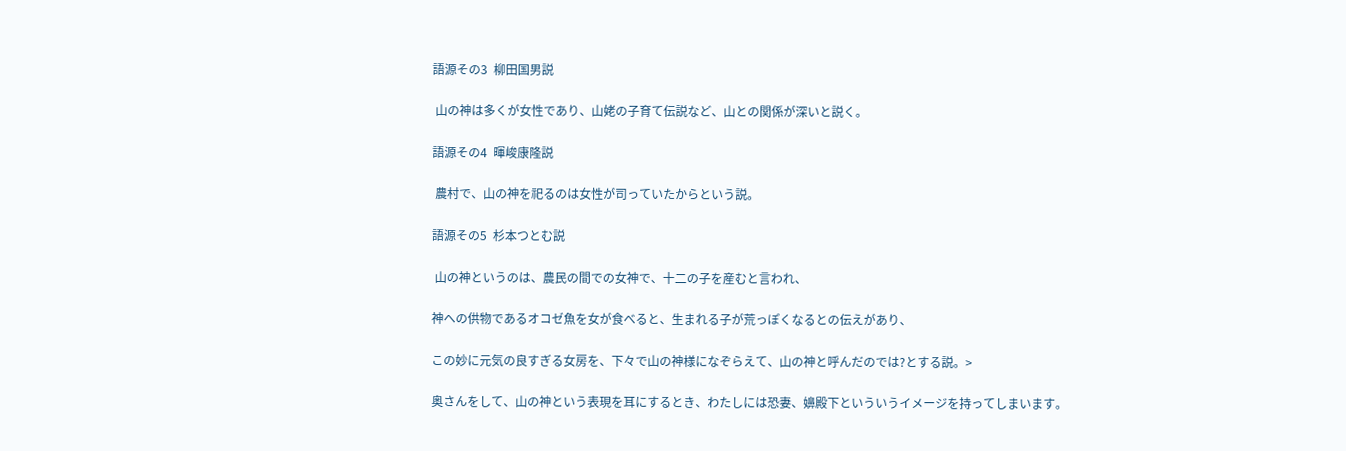語源その3  柳田国男説

 山の神は多くが女性であり、山姥の子育て伝説など、山との関係が深いと説く。

語源その4  暉峻康隆説

 農村で、山の神を祀るのは女性が司っていたからという説。

語源その5  杉本つとむ説

 山の神というのは、農民の間での女神で、十二の子を産むと言われ、

神への供物であるオコゼ魚を女が食べると、生まれる子が荒っぽくなるとの伝えがあり、

この妙に元気の良すぎる女房を、下々で山の神様になぞらえて、山の神と呼んだのでは?とする説。>

奥さんをして、山の神という表現を耳にするとき、わたしには恐妻、嬶殿下といういうイメージを持ってしまいます。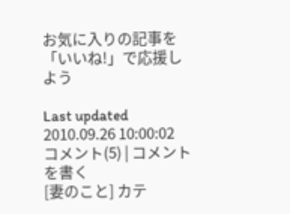お気に入りの記事を「いいね!」で応援しよう

Last updated  2010.09.26 10:00:02
コメント(5) | コメントを書く
[妻のこと] カテ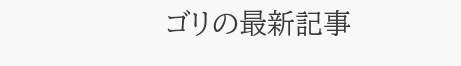ゴリの最新記事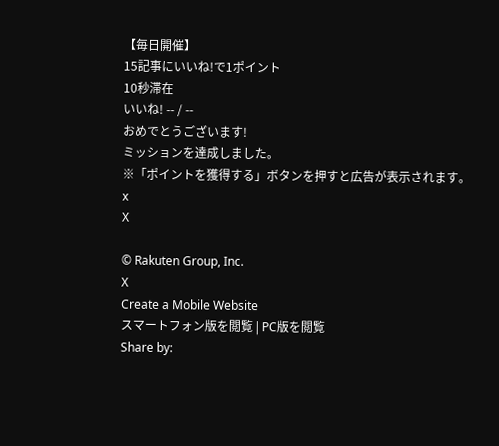【毎日開催】
15記事にいいね!で1ポイント
10秒滞在
いいね! -- / --
おめでとうございます!
ミッションを達成しました。
※「ポイントを獲得する」ボタンを押すと広告が表示されます。
x
X

© Rakuten Group, Inc.
X
Create a Mobile Website
スマートフォン版を閲覧 | PC版を閲覧
Share by: